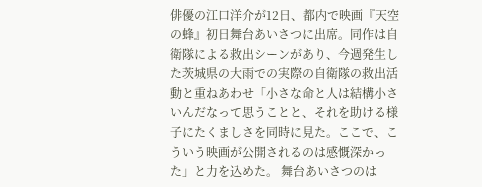俳優の江口洋介が12日、都内で映画『天空の蜂』初日舞台あいさつに出席。同作は自衛隊による救出シーンがあり、今週発生した茨城県の大雨での実際の自衛隊の救出活動と重ねあわせ「小さな命と人は結構小さいんだなって思うことと、それを助ける様子にたくましさを同時に見た。ここで、こういう映画が公開されるのは感慨深かった」と力を込めた。 舞台あいさつのは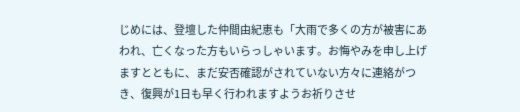じめには、登壇した仲間由紀恵も「大雨で多くの方が被害にあわれ、亡くなった方もいらっしゃいます。お悔やみを申し上げますとともに、まだ安否確認がされていない方々に連絡がつき、復興が1日も早く行われますようお祈りさせ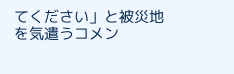てください」と被災地を気遣うコメン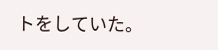トをしていた。